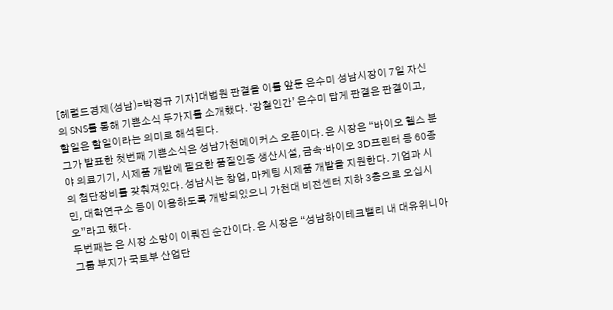[헤럴드경제(성남)=박정규 기자]대법원 판결을 이틀 앞둔 은수미 성남시장이 7일 자신의 SNS를 통해 기쁜소식 두가지를 소개했다. ‘강철인간’ 은수미 답게 판결은 판결이고, 할일은 할일이라는 의미로 해석된다.
그가 발표한 첫번째 기쁜소식은 성남가천메이커스 오픈이다. 은 시장은 “바이오 헬스 분야 의료기기, 시제품 개발에 필요한 품질인증 생산시설, 금속·바이오 3D프린터 등 60종의 첨단장비를 갖춰져있다. 성남시는 창업, 마케팅 시제품 개발을 지원한다. 기업과 시민, 대학연구소 등이 이용하도록 개방되있으니 가천대 비전센터 지하 3층으로 오십시오”라고 했다.
두번째는 은 시장 소망이 이뤄진 순간이다. 은 시장은 “성남하이테크밸리 내 대유위니아 그룹 부지가 국토부 산업단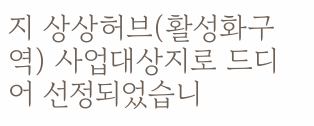지 상상허브(활성화구역) 사업대상지로 드디어 선정되었습니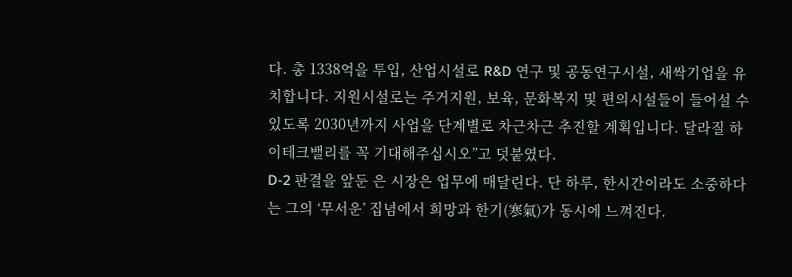다. 총 1338억을 투입, 산업시설로 R&D 연구 및 공동연구시설, 새싹기업을 유치합니다. 지원시설로는 주거지원, 보육, 문화복지 및 편의시설들이 들어설 수 있도록 2030년까지 사업을 단계별로 차근차근 추진할 계획입니다. 달라질 하이테크밸리를 꼭 기대해주십시오”고 덧붙였다.
D-2 판결을 앞둔 은 시장은 업무에 매달린다. 단 하루, 한시간이라도 소중하다는 그의 ‘무서운’ 집념에서 희망과 한기(寒氣)가 동시에 느껴진다.